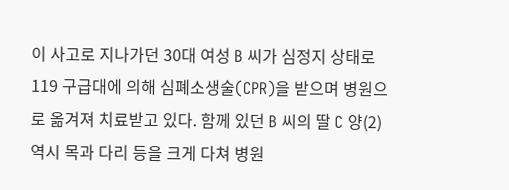이 사고로 지나가던 30대 여성 B 씨가 심정지 상태로 119 구급대에 의해 심폐소생술(CPR)을 받으며 병원으로 옮겨져 치료받고 있다. 함께 있던 B 씨의 딸 C 양(2) 역시 목과 다리 등을 크게 다쳐 병원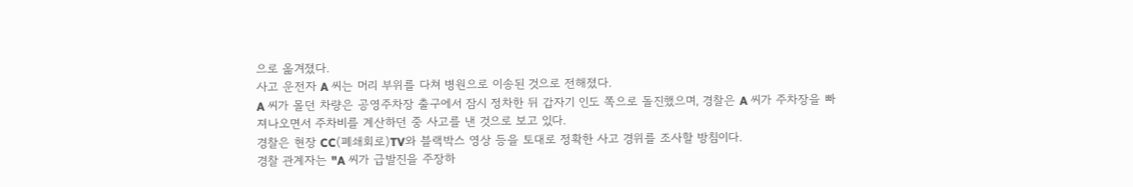으로 옮겨졌다.
사고 운전자 A 씨는 머리 부위를 다쳐 병원으로 이송된 것으로 전해졌다.
A 씨가 몰던 차량은 공영주차장 출구에서 잠시 정차한 뒤 갑자기 인도 쪽으로 돌진했으며, 경찰은 A 씨가 주차장을 빠져나오면서 주차비를 계산하던 중 사고를 낸 것으로 보고 있다.
경찰은 현장 CC(폐쇄회로)TV와 블랙박스 영상 등을 토대로 정확한 사고 경위를 조사할 방침이다.
경찰 관계자는 "A 씨가 급발진을 주장하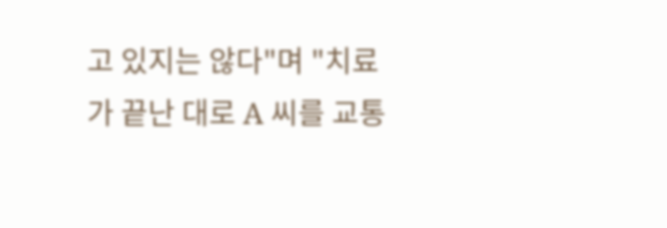고 있지는 않다"며 "치료가 끝난 대로 A 씨를 교통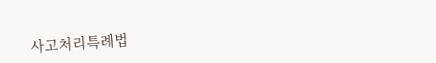사고처리특례법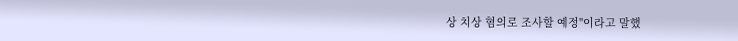상 치상 혐의로 조사할 예정"이라고 말했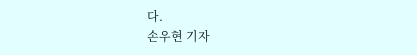다.
손우현 기자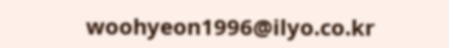woohyeon1996@ilyo.co.kr